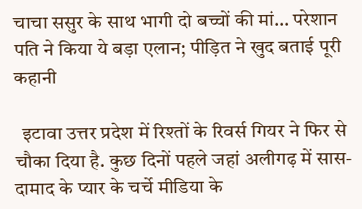चाचा ससुर के साथ भागी दो बच्चों की मां… परेशान पति ने किया ये बड़ा एलान; पीड़ित ने खुद बताई पूरी कहानी

  इटावा उत्तर प्रदेश में रिश्तों के रिवर्स गियर ने फिर से चौका दिया है. कुछ दिनों पहले जहां अलीगढ़ में सास-दामाद के प्यार के चर्चे मीडिया के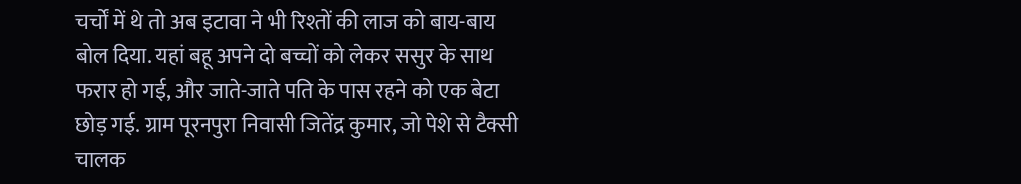चर्चों में थे तो अब इटावा ने भी रिश्तों की लाज को बाय-बाय बोल दिया. यहां बहू अपने दो बच्चों को लेकर ससुर के साथ फरार हो गई, और जाते-जाते पति के पास रहने को एक बेटा छोड़ गई. ग्राम पूरनपुरा निवासी जितेंद्र कुमार, जो पेशे से टैक्सी चालक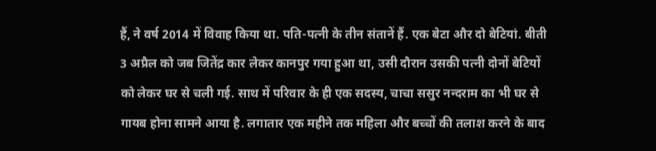हैं, ने वर्ष 2014 में विवाह किया था. पति-पत्नी के तीन संतानें हैं. एक बेटा और दो बेटियां. बीती 3 अप्रैल को जब जितेंद्र कार लेकर कानपुर गया हुआ था, उसी दौरान उसकी पत्नी दोनों बेटियों को लेकर घर से चली गई. साथ में परिवार के ही एक सदस्य, चाचा ससुर नन्दराम का भी घर से गायब होना सामने आया है. लगातार एक महीने तक महिला और बच्चों की तलाश करने के बाद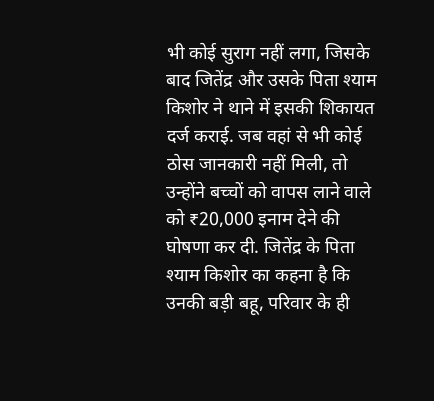भी कोई सुराग नहीं लगा, जिसके बाद जितेंद्र और उसके पिता श्याम किशोर ने थाने में इसकी शिकायत दर्ज कराई. जब वहां से भी कोई ठोस जानकारी नहीं मिली, तो उन्होंने बच्चों को वापस लाने वाले को ₹20,000 इनाम देने की घोषणा कर दी. जितेंद्र के पिता श्याम किशोर का कहना है कि उनकी बड़ी बहू, परिवार के ही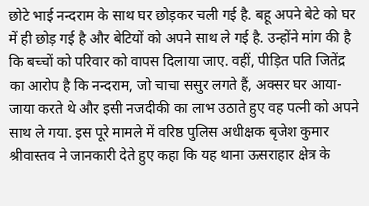छोटे भाई नन्दराम के साथ घर छोड़कर चली गई है. बहू अपने बेटे को घर में ही छोड़ गई है और बेटियों को अपने साथ ले गई है. उन्होंने मांग की है कि बच्चों को परिवार को वापस दिलाया जाए. वहीं, पीड़ित पति जितेंद्र का आरोप है कि नन्दराम, जो चाचा ससुर लगते हैं, अक्सर घर आया-जाया करते थे और इसी नजदीकी का लाभ उठाते हुए वह पत्नी को अपने साथ ले गया. इस पूरे मामले में वरिष्ठ पुलिस अधीक्षक बृजेश कुमार श्रीवास्तव ने जानकारी देते हुए कहा कि यह थाना ऊसराहार क्षेत्र के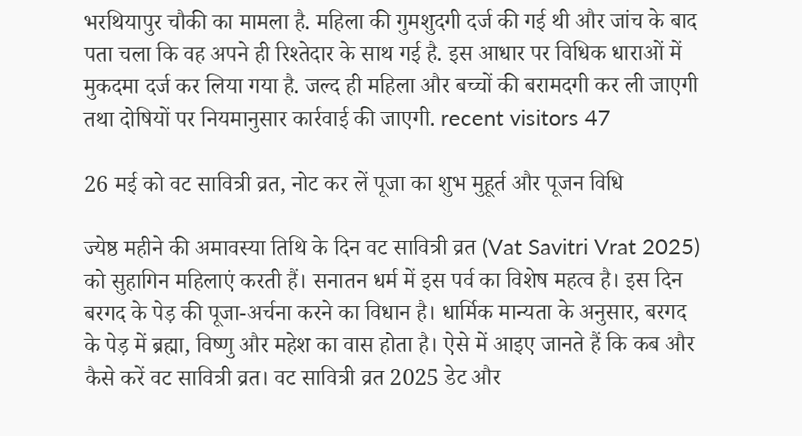भरथियापुर चौकी का मामला है. महिला की गुमशुदगी दर्ज की गई थी और जांच के बाद पता चला कि वह अपने ही रिश्तेदार के साथ गई है. इस आधार पर विधिक धाराओं में मुकदमा दर्ज कर लिया गया है. जल्द ही महिला और बच्चों की बरामदगी कर ली जाएगी तथा दोषियों पर नियमानुसार कार्रवाई की जाएगी. recent visitors 47

26 मई को वट सावित्री व्रत, नोट कर लें पूजा का शुभ मुहूर्त और पूजन विधि

ज्येष्ठ महीने की अमावस्या तिथि के दिन वट सावित्री व्रत (Vat Savitri Vrat 2025) को सुहागिन महिलाएं करती हैं। सनातन धर्म में इस पर्व का विशेष महत्व है। इस दिन बरगद के पेड़ की पूजा-अर्चना करने का विधान है। धार्मिक मान्यता के अनुसार, बरगद के पेड़ में ब्रह्मा, विष्णु और महेश का वास होता है। ऐसे में आइए जानते हैं कि कब और कैसे करें वट सावित्री व्रत। वट सावित्री व्रत 2025 डेट और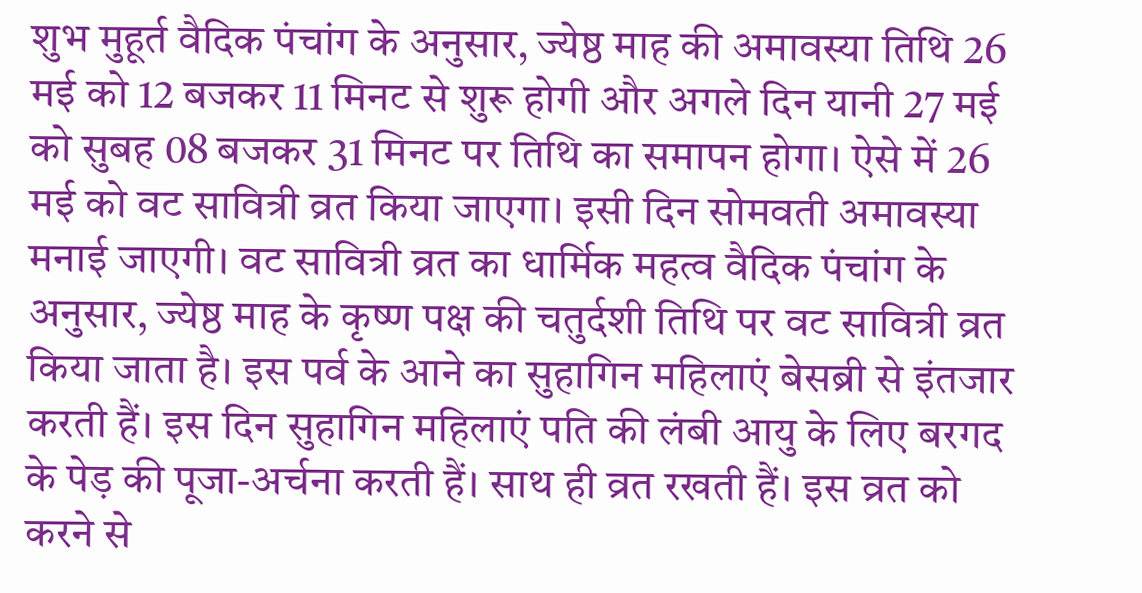शुभ मुहूर्त वैदिक पंचांग के अनुसार, ज्येष्ठ माह की अमावस्या तिथि 26 मई को 12 बजकर 11 मिनट से शुरू होगी और अगले दिन यानी 27 मई को सुबह 08 बजकर 31 मिनट पर तिथि का समापन होगा। ऐसे में 26 मई को वट सावित्री व्रत किया जाएगा। इसी दिन सोमवती अमावस्या मनाई जाएगी। वट सावित्री व्रत का धार्मिक महत्व वैदिक पंचांग के अनुसार, ज्येष्ठ माह के कृष्ण पक्ष की चतुर्दशी तिथि पर वट सावित्री व्रत किया जाता है। इस पर्व के आने का सुहागिन महिलाएं बेसब्री से इंतजार करती हैं। इस दिन सुहागिन महिलाएं पति की लंबी आयु के लिए बरगद के पेड़ की पूजा-अर्चना करती हैं। साथ ही व्रत रखती हैं। इस व्रत को करने से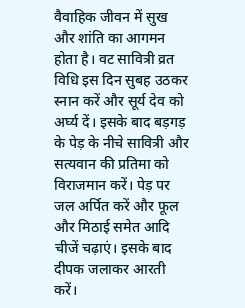वैवाहिक जीवन में सुख और शांति का आगमन होता है। वट सावित्री व्रत विधि इस दिन सुबह उठकर स्नान करें और सूर्य देव को अर्घ्य दें। इसके बाद बड़गड़ के पेड़ के नीचे सावित्री और सत्यवान की प्रतिमा को विराजमान करें। पेड़ पर जल अर्पित करें और फूल और मिठाई समेत आदि चीजें चढ़ाएं। इसके बाद दीपक जलाकर आरती करें।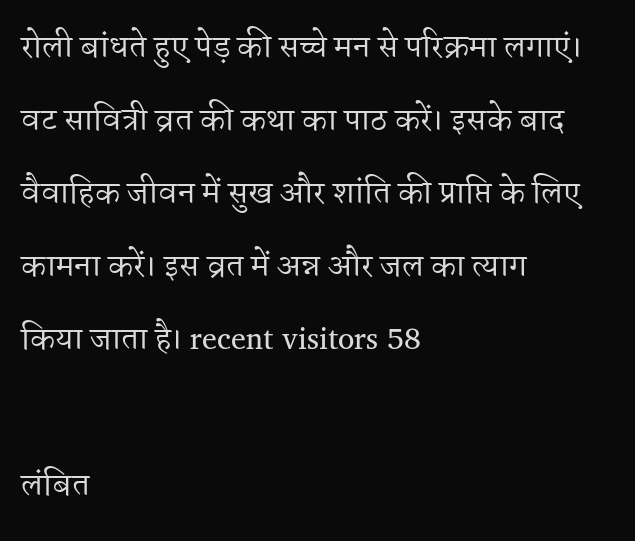रोली बांधते हुए पेड़ की सच्चे मन से परिक्रमा लगाएं। वट सावित्री व्रत की कथा का पाठ करें। इसके बाद वैवाहिक जीवन में सुख और शांति की प्राप्ति के लिए कामना करें। इस व्रत में अन्न और जल का त्याग किया जाता है। recent visitors 58

लंबित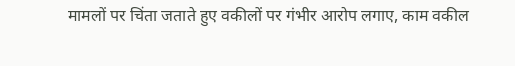मामलों पर चिंता जताते हुए वकीलों पर गंभीर आरोप लगाए, काम वकील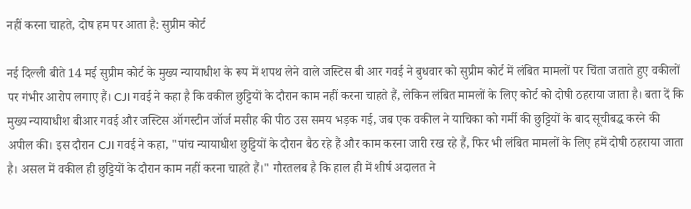नहीं करना चाहते, दोष हम पर आता है: सुप्रीम कोर्ट

नई दिल्ली बीते 14 मई सुप्रीम कोर्ट के मुख्य न्यायाधीश के रूप में शपथ लेने वाले जस्टिस बी आर गवई ने बुधवार को सुप्रीम कोर्ट में लंबित मामलों पर चिंता जताते हुए वकीलों पर गंभीर आरोप लगाए हैं। CJI गवई ने कहा है कि वकील छुट्टियों के दौरान काम नहीं करना चाहते हैं, लेकिन लंबित मामलों के लिए कोर्ट को दोषी ठहराया जाता है। बता दें कि मुख्य न्यायाधीश बीआर गवई और जस्टिस ऑगस्टीन जॉर्ज मसीह की पीठ उस समय भड़क गई, जब एक वकील ने याचिका को गर्मी की छुट्टियों के बाद सूचीबद्ध करने की अपील की। इस दौरान CJI गवई ने कहा, "पांच न्यायाधीश छुट्टियों के दौरान बैठ रहे हैं और काम करना जारी रख रहे हैं, फिर भी लंबित मामलों के लिए हमें दोषी ठहराया जाता है। असल में वकील ही छुट्टियों के दौरान काम नहीं करना चाहते हैं।" गौरतलब है कि हाल ही में शीर्ष अदालत ने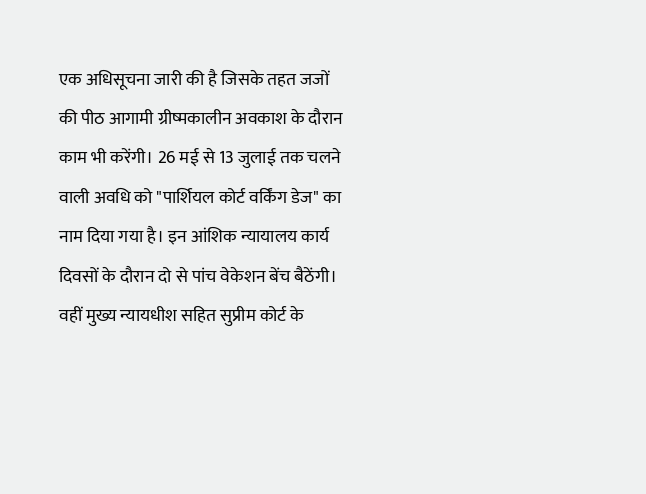एक अधिसूचना जारी की है जिसके तहत जजों की पीठ आगामी ग्रीष्मकालीन अवकाश के दौरान काम भी करेंगी। 26 मई से 13 जुलाई तक चलने वाली अवधि को "पार्शियल कोर्ट वर्किंग डेज" का नाम दिया गया है। इन आंशिक न्यायालय कार्य दिवसों के दौरान दो से पांच वेकेशन बेंच बैठेंगी। वहीं मुख्य न्यायधीश सहित सुप्रीम कोर्ट के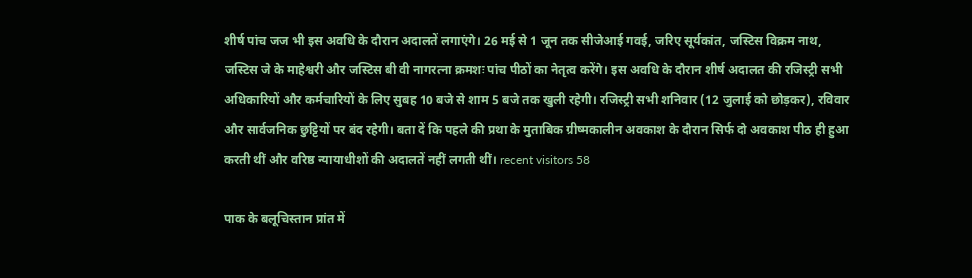शीर्ष पांच जज भी इस अवधि के दौरान अदालतें लगाएंगे। 26 मई से 1 जून तक सीजेआई गवई, जरिए सूर्यकांत, जस्टिस विक्रम नाथ, जस्टिस जे के माहेश्वरी और जस्टिस बी वी नागरत्ना क्रमशः पांच पीठों का नेतृत्व करेंगे। इस अवधि के दौरान शीर्ष अदालत की रजिस्ट्री सभी अधिकारियों और कर्मचारियों के लिए सुबह 10 बजे से शाम 5 बजे तक खुली रहेगी। रजिस्ट्री सभी शनिवार (12 जुलाई को छोड़कर), रविवार और सार्वजनिक छुट्टियों पर बंद रहेगी। बता दें कि पहले की प्रथा के मुताबिक ग्रीष्मकालीन अवकाश के दौरान सिर्फ दो अवकाश पीठ ही हुआ करती थीं और वरिष्ठ न्यायाधीशों की अदालतें नहीं लगती थीं। recent visitors 58

पाक के बलूचिस्तान प्रांत में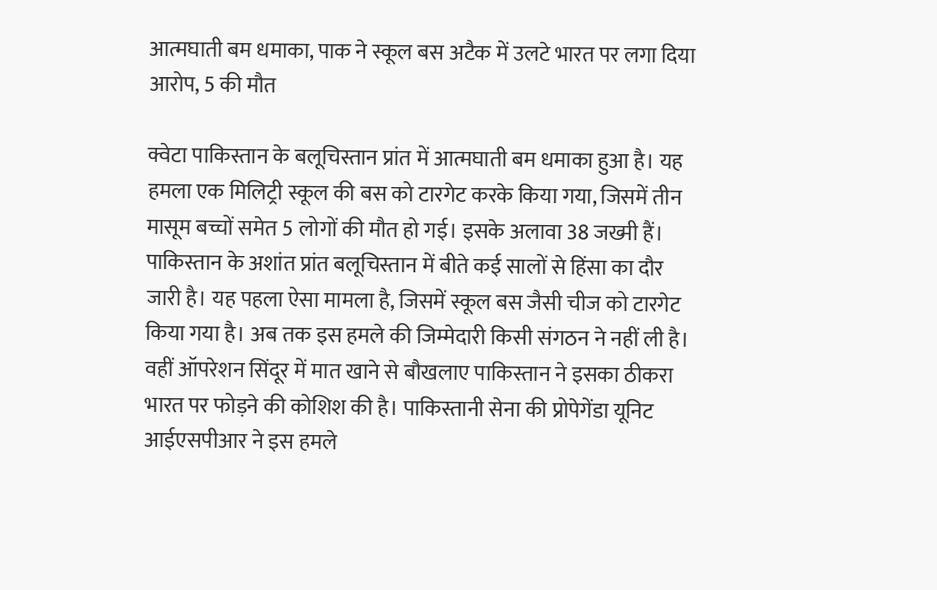आत्मघाती बम धमाका, पाक ने स्कूल बस अटैक में उलटे भारत पर लगा दिया आरोप, 5 की मौत

क्वेटा पाकिस्तान के बलूचिस्तान प्रांत में आत्मघाती बम धमाका हुआ है। यह हमला एक मिलिट्री स्कूल की बस को टारगेट करके किया गया, जिसमें तीन मासूम बच्चों समेत 5 लोगों की मौत हो गई। इसके अलावा 38 जख्मी हैं। पाकिस्तान के अशांत प्रांत बलूचिस्तान में बीते कई सालों से हिंसा का दौर जारी है। यह पहला ऐसा मामला है, जिसमें स्कूल बस जैसी चीज को टारगेट किया गया है। अब तक इस हमले की जिम्मेदारी किसी संगठन ने नहीं ली है। वहीं ऑपरेशन सिंदूर में मात खाने से बौखलाए पाकिस्तान ने इसका ठीकरा भारत पर फोड़ने की कोशिश की है। पाकिस्तानी सेना की प्रोपेगेंडा यूनिट आईएसपीआर ने इस हमले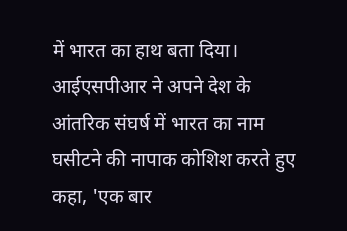में भारत का हाथ बता दिया। आईएसपीआर ने अपने देश के आंतरिक संघर्ष में भारत का नाम घसीटने की नापाक कोशिश करते हुए कहा, 'एक बार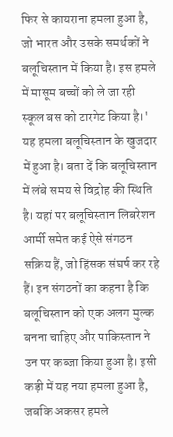फिर से कायराना हमला हुआ है, जो भारत और उसके समर्थकों ने बलूचिस्तान में किया है। इस हमले में मासूम बच्चों को ले जा रही स्कूल बस को टारगेट किया है।' यह हमला बलूचिस्तान के खुजदार में हुआ है। बता दें कि बलूचिस्तान में लंबे समय से विद्रोह की स्थिति है। यहां पर बलूचिस्तान लिबरेशन आर्मी समेत कई ऐसे संगठन सक्रिय हैं, जो हिंसक संघर्ष कर रहे हैं। इन संगठनों का कहना है कि बलूचिस्तान को एक अलग मुल्क बनना चाहिए और पाकिस्तान ने उन पर कब्जा किया हुआ है। इसी कड़ी में यह नया हमला हुआ है, जबकि अकसर हमले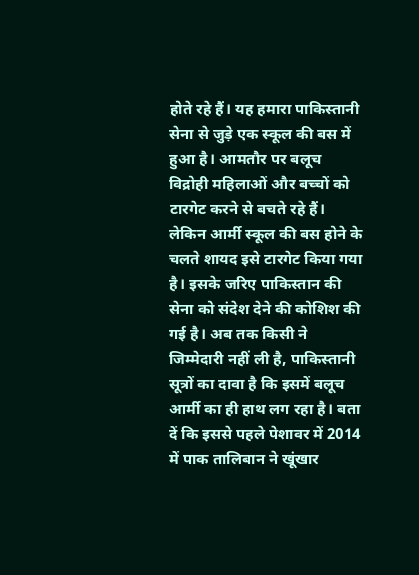होते रहे हैं। यह हमारा पाकिस्तानी सेना से जुड़े एक स्कूल की बस में हुआ है। आमतौर पर बलूच विद्रोही महिलाओं और बच्चों को टारगेट करने से बचते रहे हैं। लेकिन आर्मी स्कूल की बस होने के चलते शायद इसे टारगेट किया गया है। इसके जरिए पाकिस्तान की सेना को संदेश देने की कोशिश की गई है। अब तक किसी ने जिम्मेदारी नहीं ली है, पाकिस्तानी सूत्रों का दावा है कि इसमें बलूच आर्मी का ही हाथ लग रहा है। बता दें कि इससे पहले पेशावर में 2014 में पाक तालिबान ने खूंखार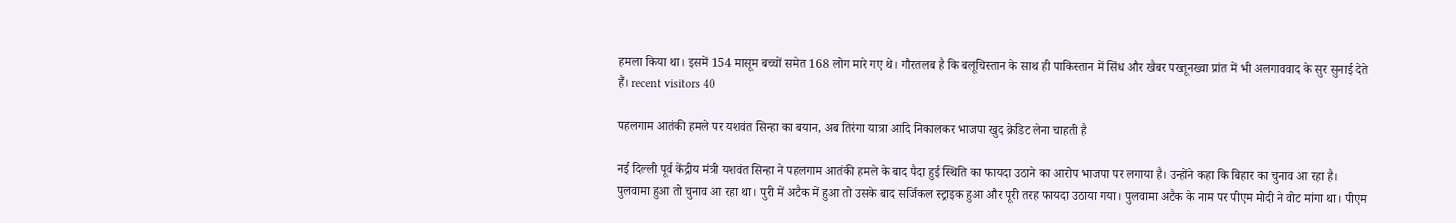हमला किया था। इसमें 154 मासूम बच्चों समेत 168 लोग मारे गए थे। गौरतलब है कि बलूचिस्तान के साथ ही पाकिस्तान में सिंध और खैबर पख्तूनख्वा प्रांत में भी अलगाववाद के सुर सुनाई देते हैं। recent visitors 40

पहलगाम आतंकी हमले पर यशवंत सिन्हा का बयान, अब तिरंगा यात्रा आदि निकालकर भाजपा खुद क्रेडिट लेना चाहती है

नई दिल्ली पूर्व केंद्रीय मंत्री यशवंत सिन्हा ने पहलगाम आतंकी हमले के बाद पैदा हुई स्थिति का फायदा उठाने का आरोप भाजपा पर लगाया है। उन्होंने कहा कि बिहार का चुनाव आ रहा है। पुलवामा हुआ तो चुनाव आ रहा था। पुरी में अटैक में हुआ तो उसके बाद सर्जिकल स्ट्राइक हुआ और पूरी तरह फायदा उठाया गया। पुलवामा अटैक के नाम पर पीएम मोदी ने वोट मांगा था। पीएम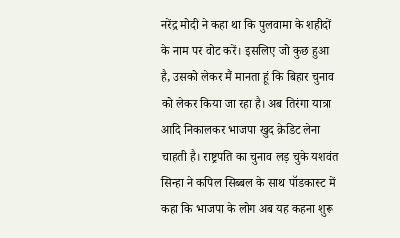नरेंद्र मोदी ने कहा था कि पुलवामा के शहीदों के नाम पर वोट करें। इसलिए जो कुछ हुआ है, उसको लेकर मैं मानता हूं कि बिहार चुनाव को लेकर किया जा रहा है। अब तिरंगा यात्रा आदि निकालकर भाजपा खुद क्रेडिट लेना चाहती है। राष्ट्रपति का चुनाव लड़ चुके यशवंत सिन्हा ने कपिल सिब्बल के साथ पॉडकास्ट में कहा कि भाजपा के लोग अब यह कहना शुरू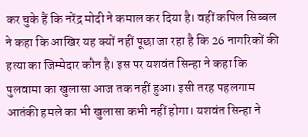कर चुके हैं कि नरेंद्र मोदी ने कमाल कर दिया है। वहीं कपिल सिब्बल ने कहा कि आखिर यह क्यों नहीं पूछा जा रहा है कि 26 नागरिकों की हत्या का जिम्मेदार कौन है। इस पर यशवंत सिन्हा ने कहा कि पुलवामा का खुलासा आज तक नहीं हुआ। इसी तरह पहलगाम आतंकी हमले का भी खुलासा कभी नहीं होगा। यशवंत सिन्हा ने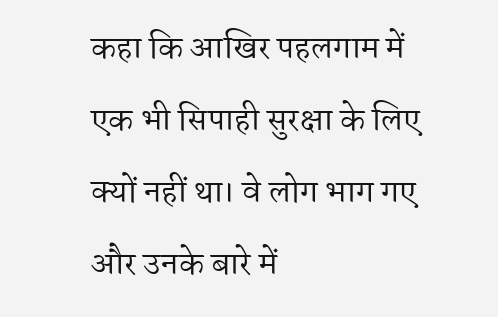कहा कि आखिर पहलगाम में एक भी सिपाही सुरक्षा के लिए क्यों नहीं था। वे लोग भाग गए और उनके बारे में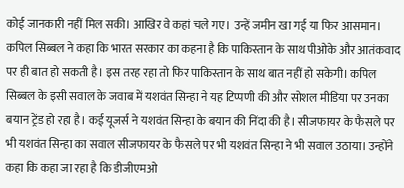कोई जानकारी नहीं मिल सकी। आखिर वे कहां चले गए। उन्हें जमीन खा गई या फिर आसमान। कपिल सिब्बल ने कहा कि भारत सरकार का कहना है कि पाकिस्तान के साथ पीओके और आतंकवाद पर ही बात हो सकती है। इस तरह रहा तो फिर पाकिस्तान के साथ बात नहीं हो सकेगी। कपिल सिब्बल के इसी सवाल के जवाब में यशवंत सिन्हा ने यह टिप्पणी की और सोशल मीडिया पर उनका बयान ट्रेंड हो रहा है। कई यूजर्स ने यशवंत सिन्हा के बयान की निंदा की है। सीजफायर के फैसले पर भी यशवंत सिन्हा का सवाल सीजफायर के फैसले पर भी यशवंत सिन्हा ने भी सवाल उठाया। उन्होंने कहा कि कहा जा रहा है कि डीजीएमओ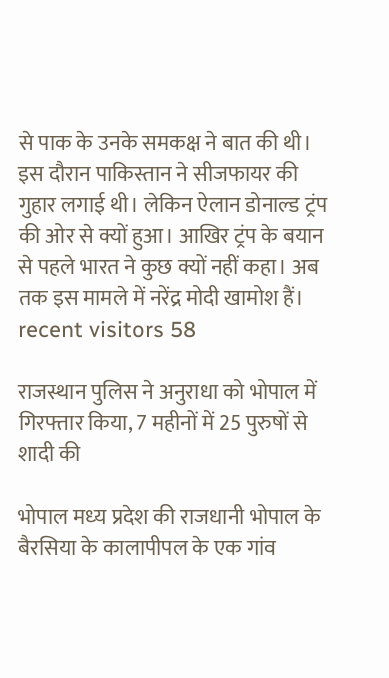से पाक के उनके समकक्ष ने बात की थी। इस दौरान पाकिस्तान ने सीजफायर की गुहार लगाई थी। लेकिन ऐलान डोनाल्ड ट्रंप की ओर से क्यों हुआ। आखिर ट्रंप के बयान से पहले भारत ने कुछ क्यों नहीं कहा। अब तक इस मामले में नरेंद्र मोदी खामोश हैं। recent visitors 58

राजस्थान पुलिस ने अनुराधा को भोपाल में गिरफ्तार किया, 7 महीनों में 25 पुरुषों से शादी की

भोपाल मध्‍य प्रदेश की राजधानी भोपाल के बैरसिया के कालापीपल के एक गांव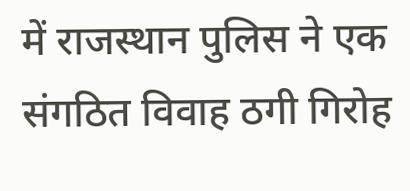में राजस्थान पुलिस ने एक संगठित विवाह ठगी गिरोह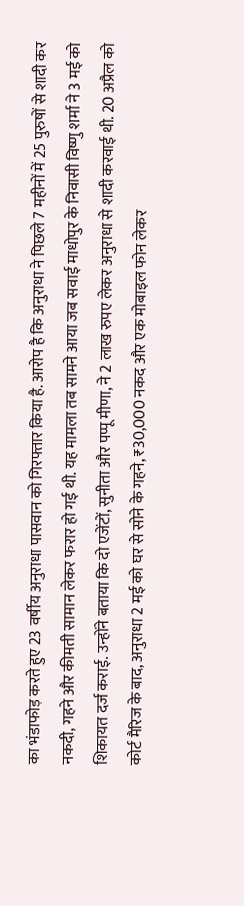का भंडाफोड़ करते हुए 23 वर्षीय अनुराधा पासवान को गिरफ्तार किया है. आरोप है कि अनुराधा ने पिछले 7 महीनों में 25 पुरुषों से शादी कर नकदी, गहने और कीमती सामान लेकर फरार हो गई थी. यह मामला तब सामने आया जब सवाई माधोपुर के निवासी विष्णु शर्मा ने 3 मई को शिकायत दर्ज कराई. उन्होंने बताया कि दो एजेंटों, सुनीता और पप्पू मीणा, ने 2 लाख रुपए लेकर अनुराधा से शादी करवाई थी. 20 अप्रैल को कोर्ट मैरिज के बाद, अनुराधा 2 मई को घर से सोने के गहने, ₹30,000 नकद और एक मोबाइल फोन लेकर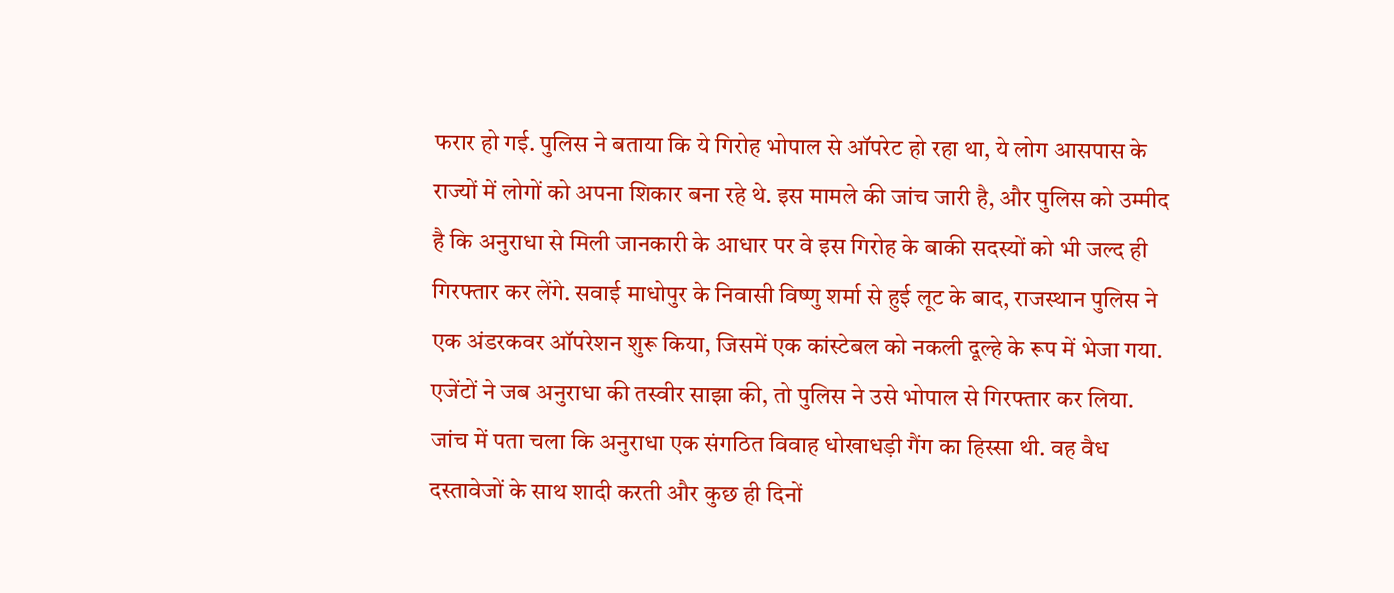फरार हो गई. पुलिस ने बताया कि ये गिरोह भोपाल से ऑपरेट हो रहा था, ये लोग आसपास के राज्‍यों में लोगों को अपना शिकार बना रहे थे. इस मामले की जांच जारी है, और पुलिस को उम्मीद है कि अनुराधा से मिली जानकारी के आधार पर वे इस गिरोह के बाकी सदस्यों को भी जल्द ही गिरफ्तार कर लेंगे. सवाई माधोपुर के निवासी विष्णु शर्मा से हुई लूट के बाद, राजस्थान पुलिस ने एक अंडरकवर ऑपरेशन शुरू किया, जिसमें एक कांस्टेबल को नकली दूल्हे के रूप में भेजा गया. एजेंटों ने जब अनुराधा की तस्वीर साझा की, तो पुलिस ने उसे भोपाल से गिरफ्तार कर लिया. जांच में पता चला कि अनुराधा एक संगठित विवाह धोखाधड़ी गैंग का हिस्सा थी. वह वैध दस्तावेजों के साथ शादी करती और कुछ ही दिनों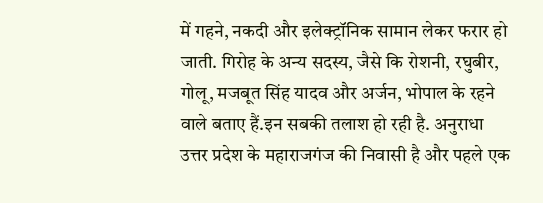में गहने, नकदी और इलेक्ट्रॉनिक सामान लेकर फरार हो जाती. गिरोह के अन्य सदस्य, जैसे कि रोशनी, रघुबीर, गोलू, मजबूत सिंह यादव और अर्जन, भोपाल के रहने वाले बताए हैं.इन सबकी तलाश हो रही है. अनुराधा उत्तर प्रदेश के महाराजगंज की निवासी है और पहले एक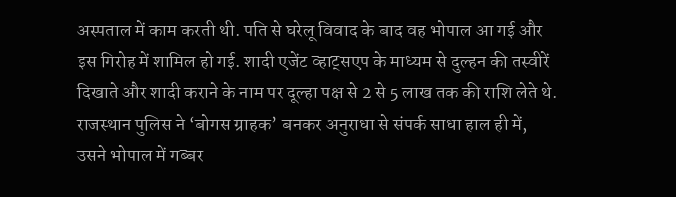अस्पताल में काम करती थी. पति से घरेलू विवाद के बाद वह भोपाल आ गई और इस गिरोह में शामिल हो गई. शादी एजेंट व्हाट्सएप के माध्यम से दुल्हन की तस्वीरें दिखाते और शादी कराने के नाम पर दूल्हा पक्ष से 2 से 5 लाख तक की राशि लेते थे. राजस्थान पुलिस ने ‘बोगस ग्राहक’ बनकर अनुराधा से संपर्क साधा हाल ही में, उसने भोपाल में गब्बर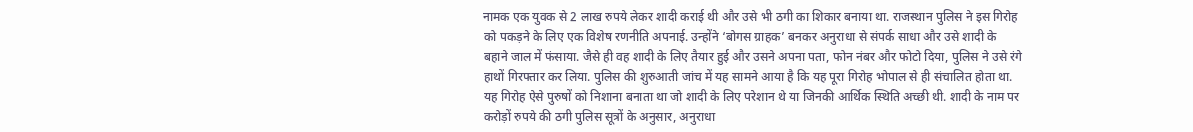नामक एक युवक से 2 लाख रुपये लेकर शादी कराई थी और उसे भी ठगी का शिकार बनाया था. राजस्थान पुलिस ने इस गिरोह को पकड़ने के लिए एक विशेष रणनीति अपनाई. उन्होंने ‘बोगस ग्राहक’ बनकर अनुराधा से संपर्क साधा और उसे शादी के बहाने जाल में फंसाया. जैसे ही वह शादी के लिए तैयार हुई और उसने अपना पता, फोन नंबर और फोटो दिया, पुलिस ने उसे रंगे हाथों गिरफ्तार कर लिया. पुलिस की शुरुआती जांच में यह सामने आया है कि यह पूरा गिरोह भोपाल से ही संचालित होता था. यह गिरोह ऐसे पुरुषों को निशाना बनाता था जो शादी के लिए परेशान थे या जिनकी आर्थिक स्थिति अच्छी थी. शादी के नाम पर करोड़ों रुपये की ठगी पुलिस सूत्रों के अनुसार, अनुराधा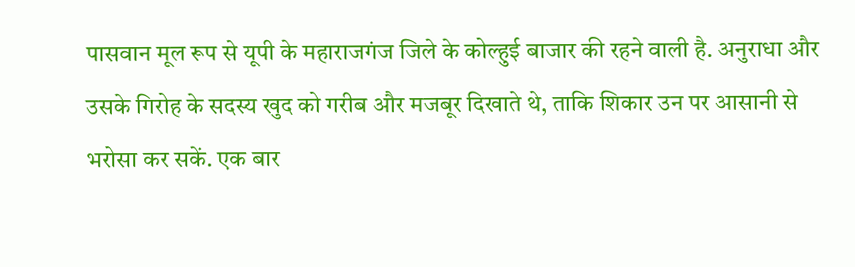पासवान मूल रूप से यूपी के महाराजगंज जिले के कोल्हुई बाजार की रहने वाली है. अनुराधा और उसके गिरोह के सदस्य खुद को गरीब और मजबूर दिखाते थे, ताकि शिकार उन पर आसानी से भरोसा कर सकें. एक बार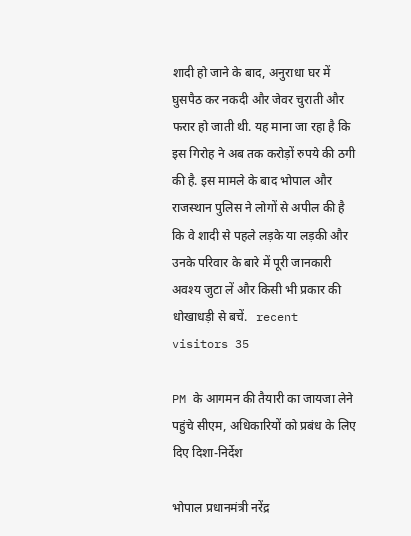शादी हो जाने के बाद, अनुराधा घर में घुसपैठ कर नकदी और जेवर चुराती और फरार हो जाती थी. यह माना जा रहा है कि इस गिरोह ने अब तक करोड़ों रुपये की ठगी की है. इस मामले के बाद भोपाल और राजस्‍थान पुलिस ने लोगों से अपील की है कि वे शादी से पहले लड़के या लड़की और उनके परिवार के बारे में पूरी जानकारी अवश्य जुटा लें और किसी भी प्रकार की धोखाधड़ी से बचें.   recent visitors 35

PM के आगमन की तैयारी का जायजा लेने पहुंचे सीएम, अधिकारियों को प्रबंध के लिए दिए दिशा-निर्देश

भोपाल प्रधानमंत्री नरेंद्र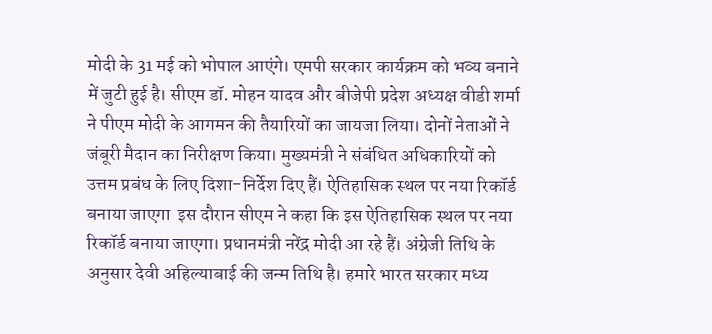मोदी के 31 मई को भोपाल आएंगे। एमपी सरकार कार्यक्रम को भव्य बनाने में जुटी हुई है। सीएम डॉ. मोहन यादव और बीजेपी प्रदेश अध्यक्ष वीडी शर्मा ने पीएम मोदी के आगमन की तैयारियों का जायजा लिया। दोनों नेताओं ने जंबूरी मैदान का निरीक्षण किया। मुख्यमंत्री ने संबंधित अधिकारियों को उत्तम प्रबंध के लिए दिशा-निर्देश दिए हैं। ऐतिहासिक स्थल पर नया रिकॉर्ड बनाया जाएगा  इस दौरान सीएम ने कहा कि इस ऐतिहासिक स्थल पर नया रिकॉर्ड बनाया जाएगा। प्रधानमंत्री नरेंद्र मोदी आ रहे हैं। अंग्रेजी तिथि के अनुसार देवी अहिल्याबाई की जन्म तिथि है। हमारे भारत सरकार मध्य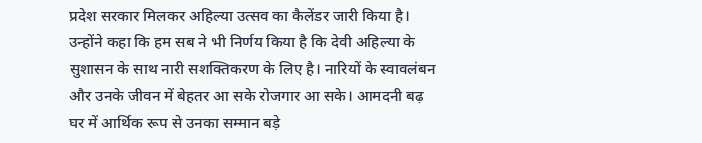प्रदेश सरकार मिलकर अहिल्या उत्सव का कैलेंडर जारी किया है। उन्होंने कहा कि हम सब ने भी निर्णय किया है कि देवी अहिल्या के सुशासन के साथ नारी सशक्तिकरण के लिए है। नारियों के स्वावलंबन और उनके जीवन में बेहतर आ सके रोजगार आ सके। आमदनी बढ़ घर में आर्थिक रूप से उनका सम्मान बड़े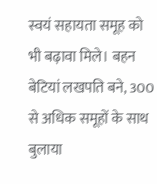स्वयं सहायता समूह को भी बढ़ावा मिले। बहन बेटियां लखपति बने, 300 से अधिक समूहों के साथ बुलाया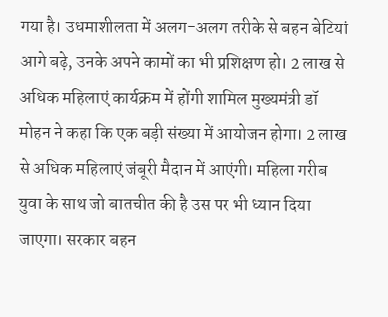गया है। उधमाशीलता में अलग-अलग तरीके से बहन बेटियां आगे बढ़े, उनके अपने कामों का भी प्रशिक्षण हो। 2 लाख से अधिक महिलाएं कार्यक्रम में होंगी शामिल मुख्यमंत्री डॉ मोहन ने कहा कि एक बड़ी संख्या में आयोजन होगा। 2 लाख से अधिक महिलाएं जंबूरी मैदान में आएंगी। महिला गरीब युवा के साथ जो बातचीत की है उस पर भी ध्यान दिया जाएगा। सरकार बहन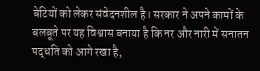बेटियों को लेकर संवेदनशील है। सरकार ने अपने कामों के बलबूते पर यह विश्वास बनाया है कि नर और नारी में सनातन पद्धति को आगे रखा है,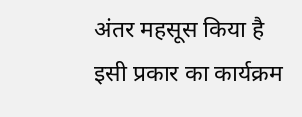अंतर महसूस किया है इसी प्रकार का कार्यक्रम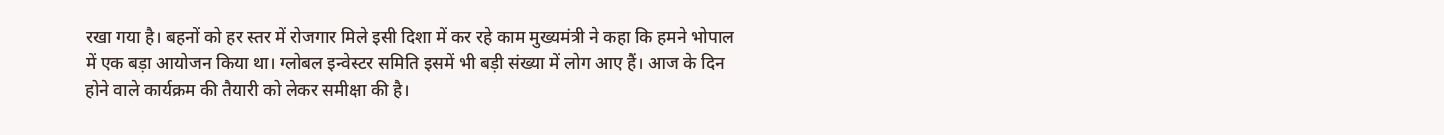रखा गया है। बहनों को हर स्तर में रोजगार मिले इसी दिशा में कर रहे काम मुख्यमंत्री ने कहा कि हमने भोपाल में एक बड़ा आयोजन किया था। ग्लोबल इन्वेस्टर समिति इसमें भी बड़ी संख्या में लोग आए हैं। आज के दिन होने वाले कार्यक्रम की तैयारी को लेकर समीक्षा की है।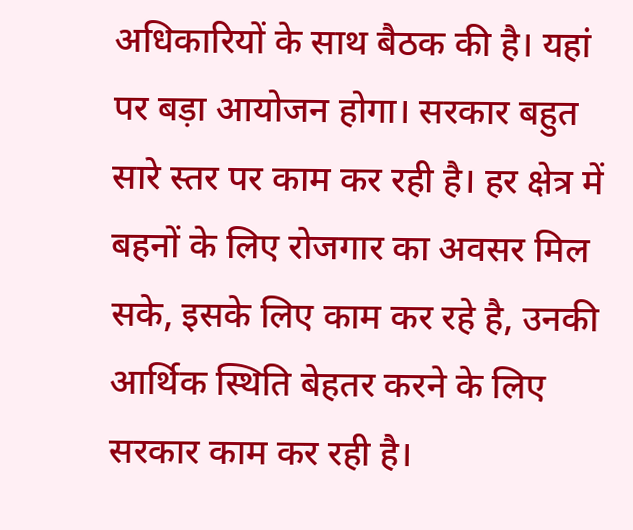अधिकारियों के साथ बैठक की है। यहां पर बड़ा आयोजन होगा। सरकार बहुत सारे स्तर पर काम कर रही है। हर क्षेत्र में बहनों के लिए रोजगार का अवसर मिल सके, इसके लिए काम कर रहे है, उनकी आर्थिक स्थिति बेहतर करने के लिए सरकार काम कर रही है।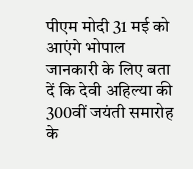पीएम मोदी 31 मई को आएंगे भोपाल जानकारी के लिए बता दें कि देवी अहिल्या की 300वीं जयंती समारोह के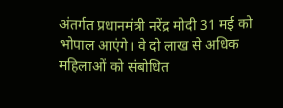अंतर्गत प्रधानमंत्री नरेंद्र मोदी 31 मई को भोपाल आएंगे। वे दो लाख से अधिक महिलाओं को संबोधित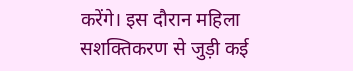करेंगे। इस दौरान महिला सशक्तिकरण से जुड़ी कई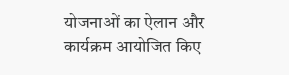योजनाओं का ऐलान और कार्यक्रम आयोजित किए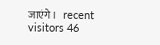जाएंगे।   recent visitors 46